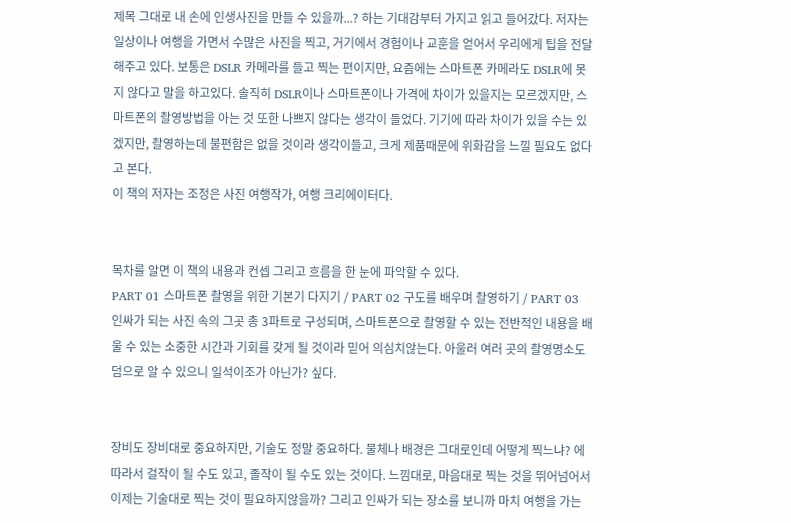제목 그대로 내 손에 인생사진을 만들 수 있을까...? 하는 기대감부터 가지고 읽고 들어갔다. 저자는 일상이나 여행을 가면서 수많은 사진을 찍고, 거기에서 경험이나 교훈을 얻어서 우리에게 팁을 전달해주고 있다. 보통은 DSLR 카메라를 들고 찍는 편이지만, 요즘에는 스마트폰 카메라도 DSLR에 못지 않다고 말을 하고있다. 솔직히 DSLR이나 스마트폰이나 가격에 차이가 있을지는 모르겠지만, 스마트폰의 촬영방법을 아는 것 또한 나쁘지 않다는 생각이 들었다. 기기에 따라 차이가 있을 수는 있겠지만, 촬영하는데 불편함은 없을 것이라 생각이들고, 크게 제품때문에 위화감을 느낄 필요도 없다고 본다.
이 책의 저자는 조정은 사진 여행작가, 여행 크리에이터다.


목차를 알면 이 책의 내용과 컨셉 그리고 흐름을 한 눈에 파악할 수 있다.
PART 01 스마트폰 촬영을 위한 기본기 다지기 / PART 02 구도를 배우며 촬영하기 / PART 03 인싸가 되는 사진 속의 그곳 총 3파트로 구성되며, 스마트폰으로 촬영할 수 있는 전반적인 내용을 배울 수 있는 소중한 시간과 기회를 갖게 될 것이라 믿어 의심치않는다. 아울러 여러 곳의 촬영명소도 덤으로 알 수 있으니 일석이조가 아닌가? 싶다.


장비도 장비대로 중요하지만, 기술도 정말 중요하다. 물체나 배경은 그대로인데 어떻게 찍느냐? 에 따라서 걸작이 될 수도 있고, 졸작이 될 수도 있는 것이다. 느낌대로, 마음대로 찍는 것을 뛰어넘어서 이제는 기술대로 찍는 것이 필요하지않을까? 그리고 인싸가 되는 장소를 보니까 마치 여행을 가는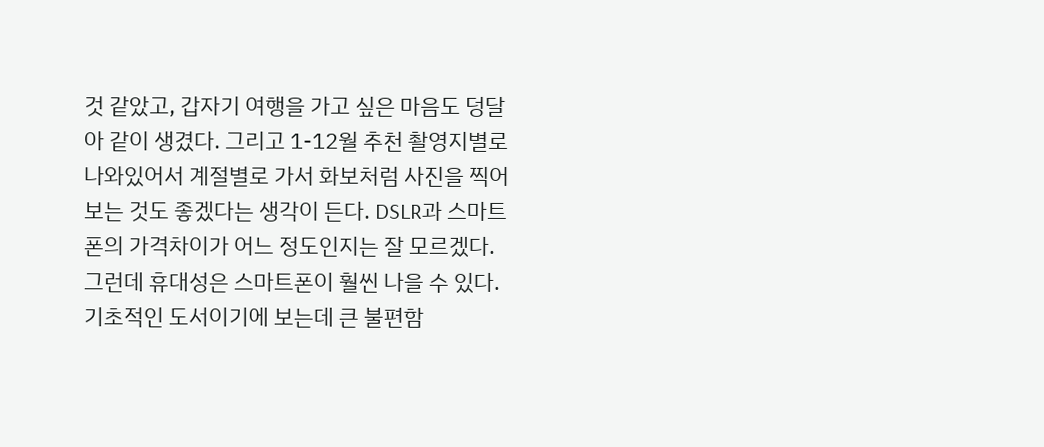것 같았고, 갑자기 여행을 가고 싶은 마음도 덩달아 같이 생겼다. 그리고 1-12월 추천 촬영지별로 나와있어서 계절별로 가서 화보처럼 사진을 찍어보는 것도 좋겠다는 생각이 든다. DSLR과 스마트폰의 가격차이가 어느 정도인지는 잘 모르겠다. 그런데 휴대성은 스마트폰이 훨씬 나을 수 있다. 기초적인 도서이기에 보는데 큰 불편함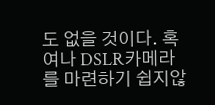도 없을 것이다. 혹여나 DSLR카메라를 마련하기 쉽지않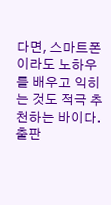다면, 스마트폰이라도 노하우를 배우고 익히는 것도 적극 추천하는 바이다.
출판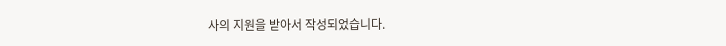사의 지원을 받아서 작성되었습니다.